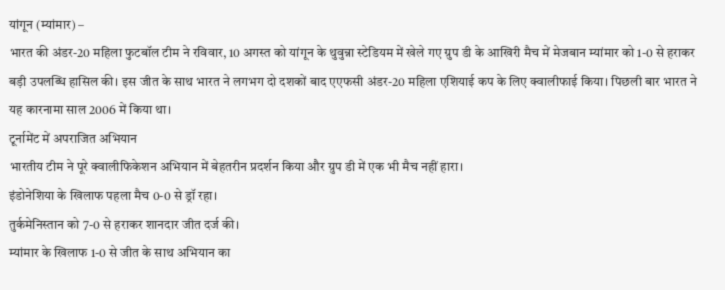यांगून (म्यांमार) –
भारत की अंडर-20 महिला फुटबॉल टीम ने रविवार, 10 अगस्त को यांगून के थुवुन्ना स्टेडियम में खेले गए ग्रुप डी के आखिरी मैच में मेजबान म्यांमार को 1-0 से हराकर बड़ी उपलब्धि हासिल की। इस जीत के साथ भारत ने लगभग दो दशकों बाद एएफसी अंडर-20 महिला एशियाई कप के लिए क्वालीफाई किया। पिछली बार भारत ने यह कारनामा साल 2006 में किया था।
टूर्नामेंट में अपराजित अभियान
भारतीय टीम ने पूरे क्वालीफिकेशन अभियान में बेहतरीन प्रदर्शन किया और ग्रुप डी में एक भी मैच नहीं हारा।
इंडोनेशिया के खिलाफ पहला मैच 0-0 से ड्रॉ रहा।
तुर्कमेनिस्तान को 7-0 से हराकर शानदार जीत दर्ज की।
म्यांमार के खिलाफ 1-0 से जीत के साथ अभियान का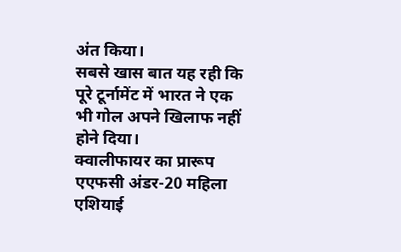अंत किया।
सबसे खास बात यह रही कि पूरे टूर्नामेंट में भारत ने एक भी गोल अपने खिलाफ नहीं होने दिया।
क्वालीफायर का प्रारूप
एएफसी अंडर-20 महिला एशियाई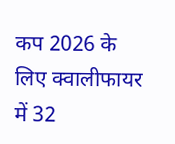कप 2026 के लिए क्वालीफायर में 32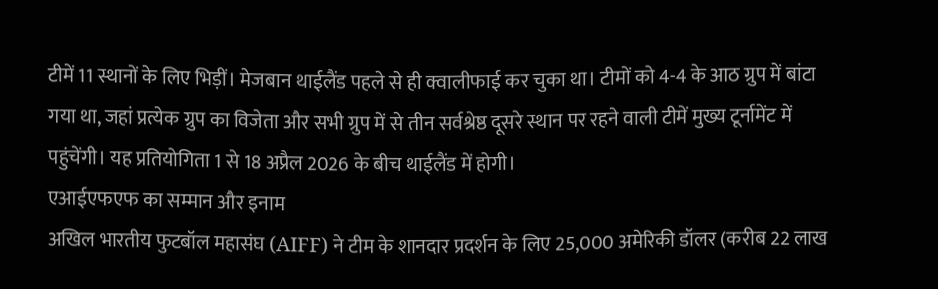टीमें 11 स्थानों के लिए भिड़ीं। मेजबान थाईलैंड पहले से ही क्वालीफाई कर चुका था। टीमों को 4-4 के आठ ग्रुप में बांटा गया था, जहां प्रत्येक ग्रुप का विजेता और सभी ग्रुप में से तीन सर्वश्रेष्ठ दूसरे स्थान पर रहने वाली टीमें मुख्य टूर्नामेंट में पहुंचेंगी। यह प्रतियोगिता 1 से 18 अप्रैल 2026 के बीच थाईलैंड में होगी।
एआईएफएफ का सम्मान और इनाम
अखिल भारतीय फुटबॉल महासंघ (AIFF) ने टीम के शानदार प्रदर्शन के लिए 25,000 अमेरिकी डॉलर (करीब 22 लाख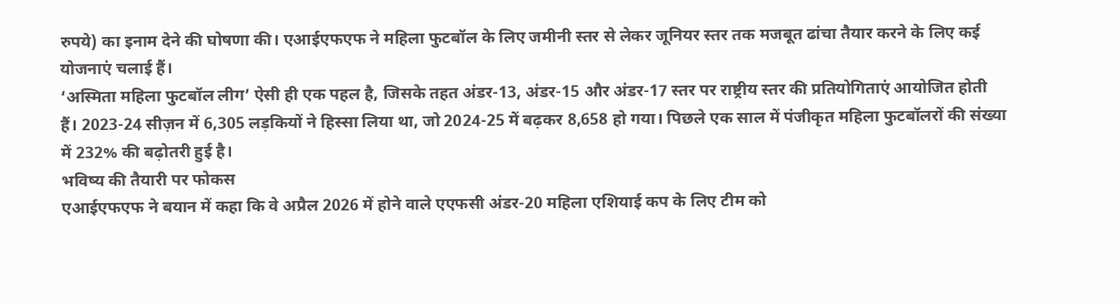रुपये) का इनाम देने की घोषणा की। एआईएफएफ ने महिला फुटबॉल के लिए जमीनी स्तर से लेकर जूनियर स्तर तक मजबूत ढांचा तैयार करने के लिए कई योजनाएं चलाई हैं।
‘अस्मिता महिला फुटबॉल लीग’ ऐसी ही एक पहल है, जिसके तहत अंडर-13, अंडर-15 और अंडर-17 स्तर पर राष्ट्रीय स्तर की प्रतियोगिताएं आयोजित होती हैं। 2023-24 सीज़न में 6,305 लड़कियों ने हिस्सा लिया था, जो 2024-25 में बढ़कर 8,658 हो गया। पिछले एक साल में पंजीकृत महिला फुटबॉलरों की संख्या में 232% की बढ़ोतरी हुई है।
भविष्य की तैयारी पर फोकस
एआईएफएफ ने बयान में कहा कि वे अप्रैल 2026 में होने वाले एएफसी अंडर-20 महिला एशियाई कप के लिए टीम को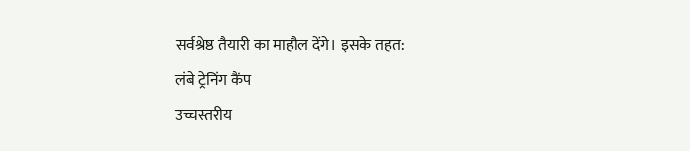सर्वश्रेष्ठ तैयारी का माहौल देंगे। इसके तहत:
लंबे ट्रेनिंग कैंप
उच्चस्तरीय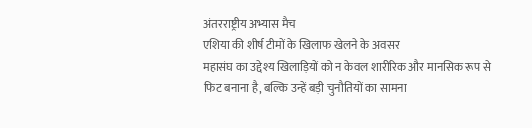अंतरराष्ट्रीय अभ्यास मैच
एशिया की शीर्ष टीमों के खिलाफ खेलने के अवसर
महासंघ का उद्देश्य खिलाड़ियों को न केवल शारीरिक और मानसिक रूप से फिट बनाना है, बल्कि उन्हें बड़ी चुनौतियों का सामना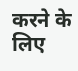करने के लिए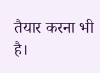तैयार करना भी है।